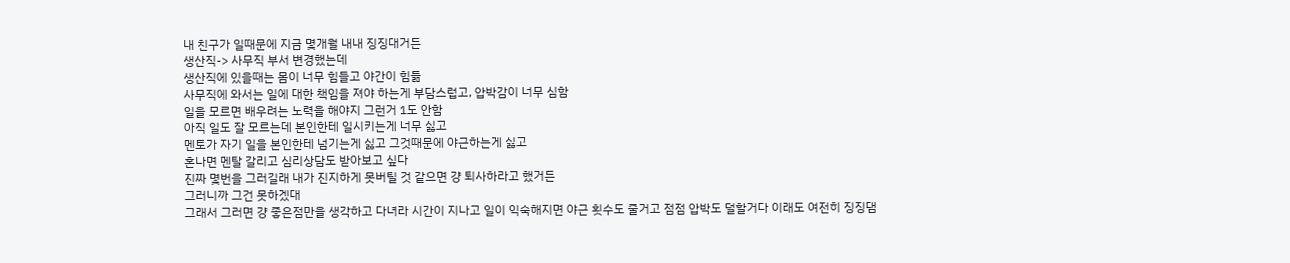내 친구가 일때문에 지금 몇개월 내내 징징대거든
생산직-> 사무직 부서 변경했는데
생산직에 있을때는 몸이 너무 힘들고 야간이 힘듦
사무직에 와서는 일에 대한 책임을 져야 하는게 부담스럽고, 압박감이 너무 심함
일을 모르면 배우려는 노력을 해야지 그런거 1도 안함
아직 일도 잘 모르는데 본인한테 일시키는게 너무 싫고
멘토가 자기 일을 본인한테 넘기는게 싫고 그것때문에 야근하는게 싫고
혼나면 멘탈 갈리고 심리상담도 받아보고 싶다
진짜 몇번을 그러길래 내가 진지하게 못버틸 것 같으면 걍 퇴사하라고 했거든
그러니까 그건 못하겠대
그래서 그러면 걍 좋은점만을 생각하고 다녀라 시간이 지나고 일이 익숙해지면 야근 횟수도 줄거고 점점 압박도 덜할거다 이래도 여전히 징징댐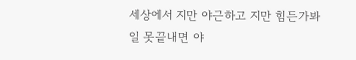세상에서 지만 야근하고 지만 힘든가봐
일 못끝내면 야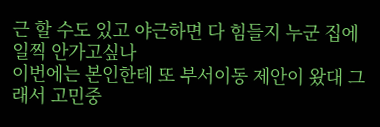근 할 수도 있고 야근하면 다 힘들지 누군 집에 일찍 안가고싶나
이번에는 본인한테 또 부서이동 제안이 왔대 그래서 고민중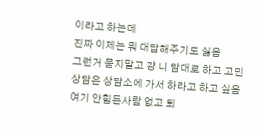이라고 하는데
진짜 이제는 뭐 대답해주기도 싫음
그런거 묻지말고 걍 니 맘대로 하고 고민상담은 상담소에 가서 하라고 하고 싶음
여기 안힘든사람 없고 퇴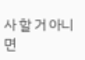사 할 거 아니면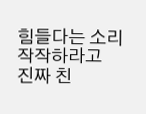힘들다는 소리 작작하라고
진짜 친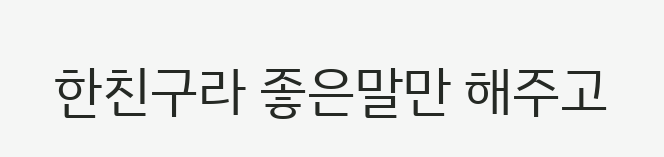한친구라 좋은말만 해주고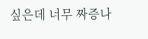싶은데 너무 짜증나